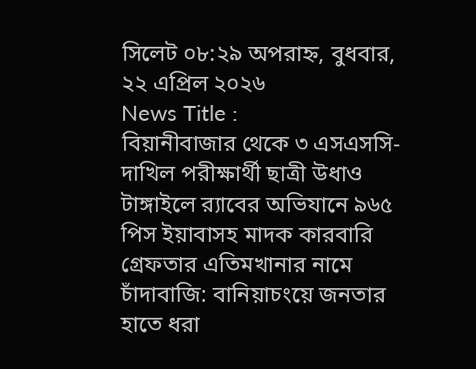সিলেট ০৮:২৯ অপরাহ্ন, বুধবার, ২২ এপ্রিল ২০২৬
News Title :
বিয়ানীবাজার থেকে ৩ এসএসসি-দাখিল পরীক্ষার্থী ছাত্রী উধাও টাঙ্গাইলে র‍্যাবের অভিযানে ৯৬৫ পিস ইয়াবাসহ মাদক কারবারি গ্রেফতার এতিমখানার নামে চাঁদাবাজি: বানিয়াচংয়ে জনতার হাতে ধরা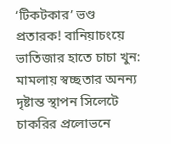‘টিকটকার’ ভণ্ড প্রতারক! বানিয়াচংয়ে ভাতিজার হাতে চাচা খুন: মামলায় স্বচ্ছতার অনন্য দৃষ্টান্ত স্থাপন সিলেটে চাকরির প্রলোভনে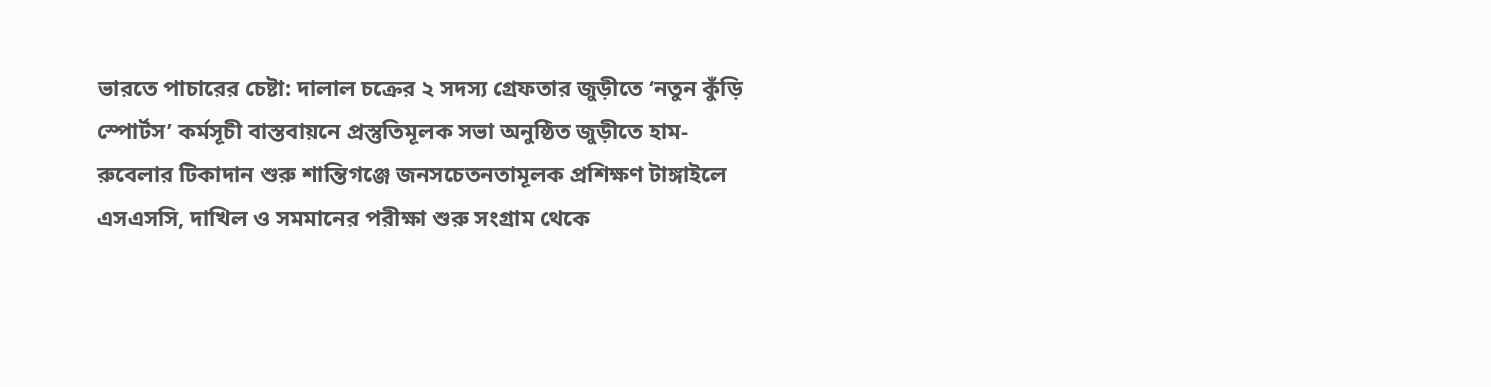ভারতে পাচারের চেষ্টা: দালাল চক্রের ২ সদস্য গ্রেফতার জুড়ীতে ‘নতুন কুঁড়ি স্পোর্টস’ কর্মসূচী বাস্তবায়নে প্রস্তুতিমূলক সভা অনুষ্ঠিত জুড়ীতে হাম-রুবেলার টিকাদান শুরু শান্তিগঞ্জে জনসচেতনতামূলক প্রশিক্ষণ টাঙ্গাইলে এসএসসি, দাখিল ও সমমানের পরীক্ষা শুরু সংগ্রাম থেকে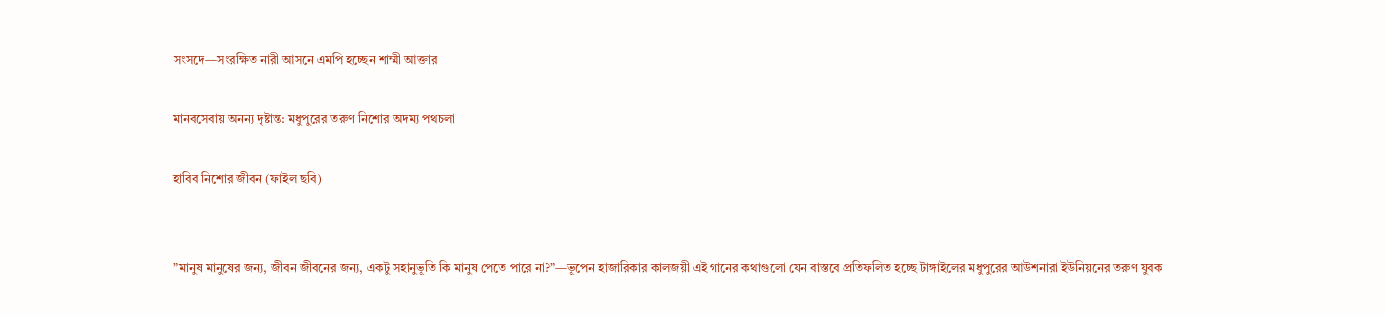সংসদে—সংরক্ষিত নারী আসনে এমপি হচ্ছেন শাম্মী আক্তার

মানবসেবায় অনন্য দৃষ্টান্ত: মধুপুরের তরুণ নিশোর অদম্য পথচলা

হাবিব নিশোর জীবন (ফাইল ছবি)


”মানুষ মানুষের জন্য, জীবন জীবনের জন্য, একটু সহানুভূতি কি মানুষ পেতে পারে না?”—ভূপেন হাজারিকার কালজয়ী এই গানের কথাগুলো যেন বাস্তবে প্রতিফলিত হচ্ছে টাঙ্গাইলের মধুপুরের আউশনারা ইউনিয়নের তরুণ যুবক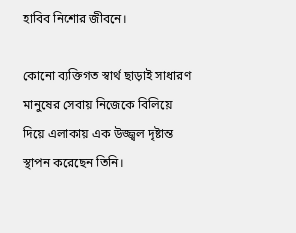হাবিব নিশোর জীবনে।

কোনো ব্যক্তিগত স্বার্থ ছাড়াই সাধারণ মানুষের সেবায় নিজেকে বিলিয়ে দিয়ে এলাকায় এক উজ্জ্বল দৃষ্টান্ত স্থাপন করেছেন তিনি।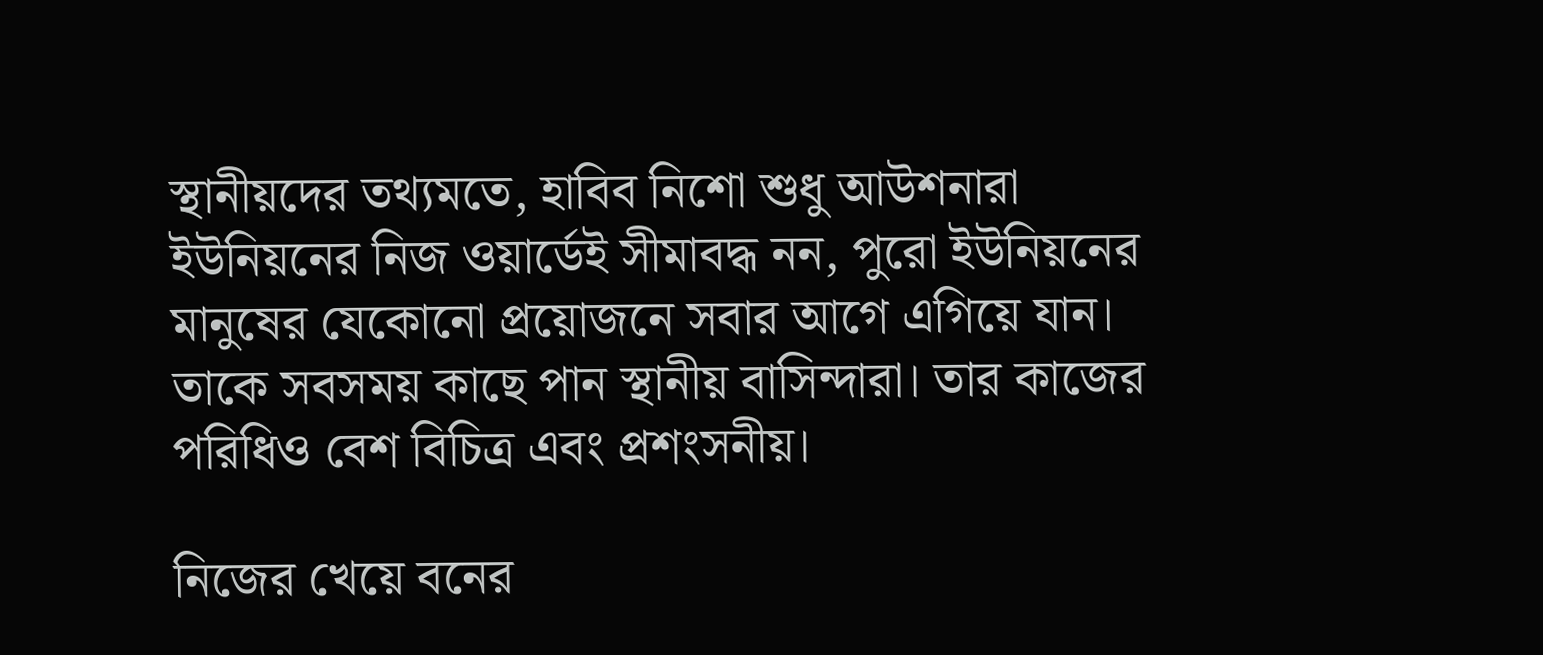স্থানীয়দের তথ্যমতে, হাবিব নিশো শুধু আউশনারা ইউনিয়নের নিজ ওয়ার্ডেই সীমাবদ্ধ নন, পুরো ইউনিয়নের মানুষের যেকোনো প্রয়োজনে সবার আগে এগিয়ে যান। তাকে সবসময় কাছে পান স্থানীয় বাসিন্দারা। তার কাজের পরিধিও বেশ বিচিত্র এবং প্রশংসনীয়।

নিজের খেয়ে বনের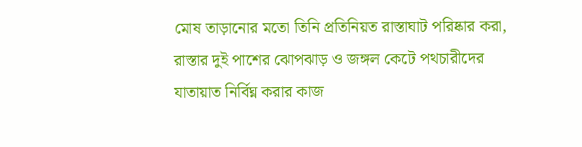মোষ তাড়ানোর মতো তিনি প্রতিনিয়ত রাস্তাঘাট পরিষ্কার করা, রাস্তার দুই পাশের ঝোপঝাড় ও জঙ্গল কেটে পথচারীদের যাতায়াত নির্বিঘ্ন করার কাজ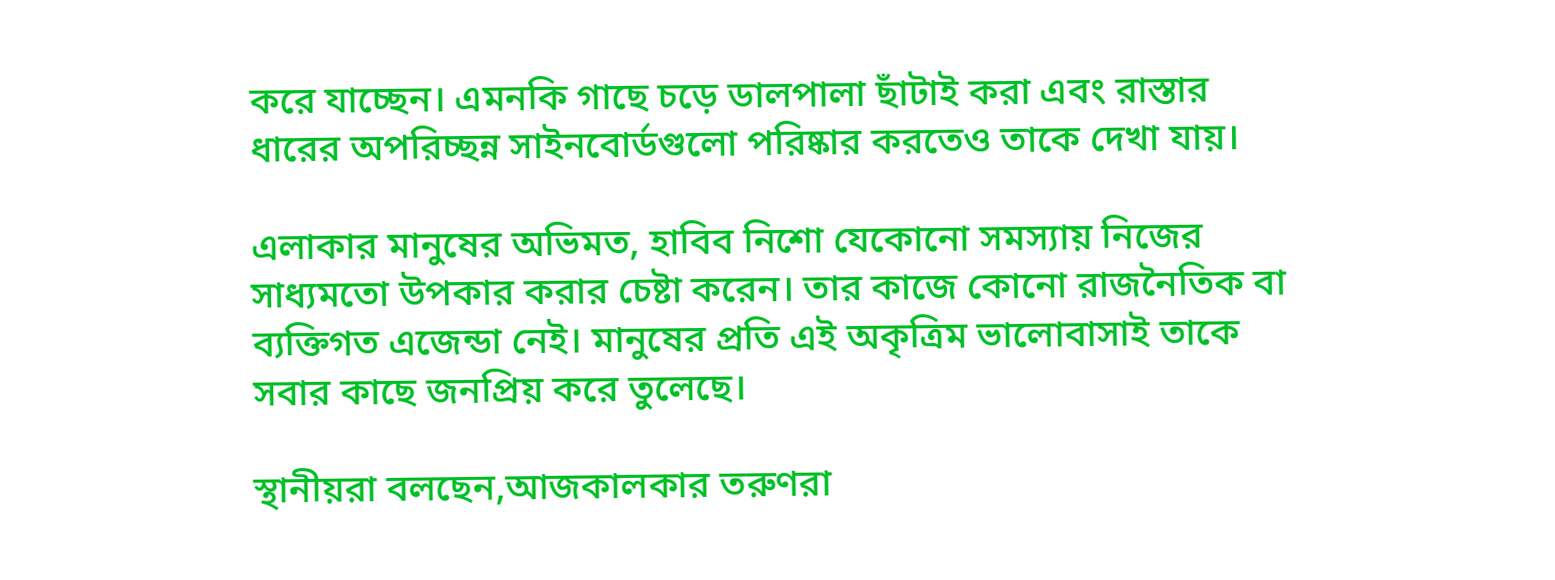করে যাচ্ছেন। এমনকি গাছে চড়ে ডালপালা ছাঁটাই করা এবং রাস্তার ধারের অপরিচ্ছন্ন সাইনবোর্ডগুলো পরিষ্কার করতেও তাকে দেখা যায়।

এলাকার মানুষের অভিমত, হাবিব নিশো যেকোনো সমস্যায় নিজের সাধ্যমতো উপকার করার চেষ্টা করেন। তার কাজে কোনো রাজনৈতিক বা ব্যক্তিগত এজেন্ডা নেই। মানুষের প্রতি এই অকৃত্রিম ভালোবাসাই তাকে সবার কাছে জনপ্রিয় করে তুলেছে।

স্থানীয়রা বলছেন,আজকালকার তরুণরা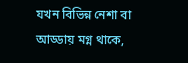যখন বিভিন্ন নেশা বা আড্ডায় মগ্ন থাকে,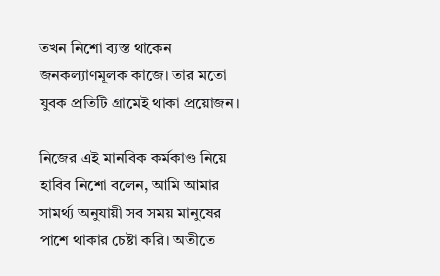তখন নিশো ব্যস্ত থাকেন জনকল্যাণমূলক কাজে। তার মতো যুবক প্রতিটি গ্রামেই থাকা প্রয়োজন।

নিজের এই মানবিক কর্মকাণ্ড নিয়ে হাবিব নিশো বলেন, আমি আমার সামর্থ্য অনুযায়ী সব সময় মানুষের পাশে থাকার চেষ্টা করি। অতীতে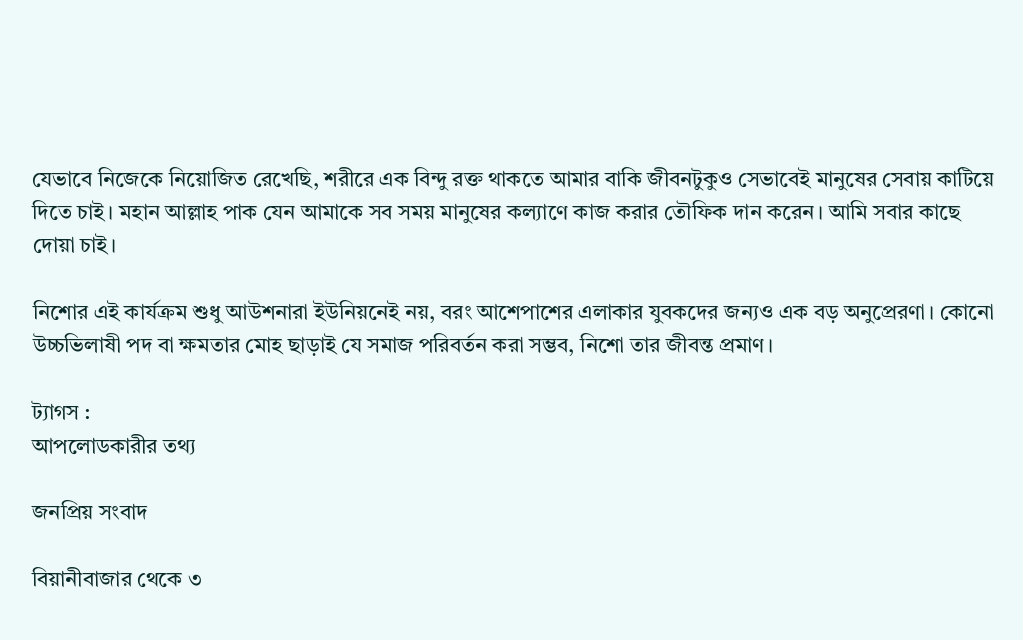যেভাবে নিজেকে নিয়োজিত রেখেছি, শরীরে এক বিন্দু রক্ত থাকতে আমার বাকি জীবনটুকুও সেভাবেই মানুষের সেবায় কাটিয়ে দিতে চাই। মহান আল্লাহ পাক যেন আমাকে সব সময় মানুষের কল্যাণে কাজ করার তৌফিক দান করেন। আমি সবার কাছে দোয়া চাই।

নিশোর এই কার্যক্রম শুধু আউশনারা ইউনিয়নেই নয়, বরং আশেপাশের এলাকার যুবকদের জন্যও এক বড় অনুপ্রেরণা। কোনো উচ্চভিলাষী পদ বা ক্ষমতার মোহ ছাড়াই যে সমাজ পরিবর্তন করা সম্ভব, নিশো তার জীবন্ত প্রমাণ।

ট্যাগস :
আপলোডকারীর তথ্য

জনপ্রিয় সংবাদ

বিয়ানীবাজার থেকে ৩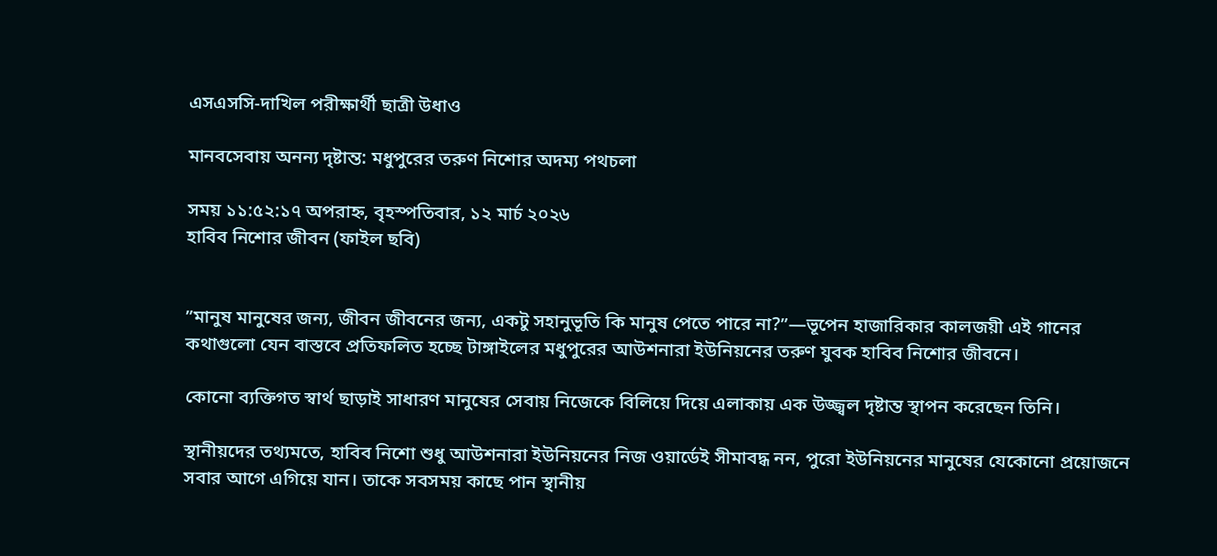এসএসসি-দাখিল পরীক্ষার্থী ছাত্রী উধাও

মানবসেবায় অনন্য দৃষ্টান্ত: মধুপুরের তরুণ নিশোর অদম্য পথচলা

সময় ১১:৫২:১৭ অপরাহ্ন, বৃহস্পতিবার, ১২ মার্চ ২০২৬
হাবিব নিশোর জীবন (ফাইল ছবি)


”মানুষ মানুষের জন্য, জীবন জীবনের জন্য, একটু সহানুভূতি কি মানুষ পেতে পারে না?”—ভূপেন হাজারিকার কালজয়ী এই গানের কথাগুলো যেন বাস্তবে প্রতিফলিত হচ্ছে টাঙ্গাইলের মধুপুরের আউশনারা ইউনিয়নের তরুণ যুবক হাবিব নিশোর জীবনে।

কোনো ব্যক্তিগত স্বার্থ ছাড়াই সাধারণ মানুষের সেবায় নিজেকে বিলিয়ে দিয়ে এলাকায় এক উজ্জ্বল দৃষ্টান্ত স্থাপন করেছেন তিনি।

স্থানীয়দের তথ্যমতে, হাবিব নিশো শুধু আউশনারা ইউনিয়নের নিজ ওয়ার্ডেই সীমাবদ্ধ নন, পুরো ইউনিয়নের মানুষের যেকোনো প্রয়োজনে সবার আগে এগিয়ে যান। তাকে সবসময় কাছে পান স্থানীয়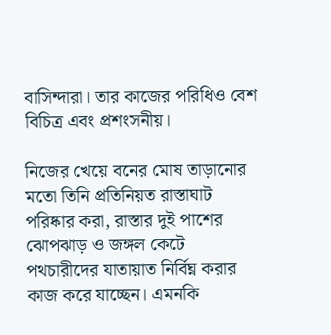বাসিন্দারা। তার কাজের পরিধিও বেশ বিচিত্র এবং প্রশংসনীয়।

নিজের খেয়ে বনের মোষ তাড়ানোর মতো তিনি প্রতিনিয়ত রাস্তাঘাট পরিষ্কার করা, রাস্তার দুই পাশের ঝোপঝাড় ও জঙ্গল কেটে পথচারীদের যাতায়াত নির্বিঘ্ন করার কাজ করে যাচ্ছেন। এমনকি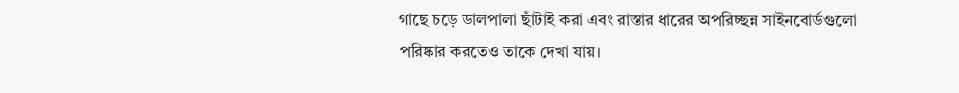গাছে চড়ে ডালপালা ছাঁটাই করা এবং রাস্তার ধারের অপরিচ্ছন্ন সাইনবোর্ডগুলো পরিষ্কার করতেও তাকে দেখা যায়।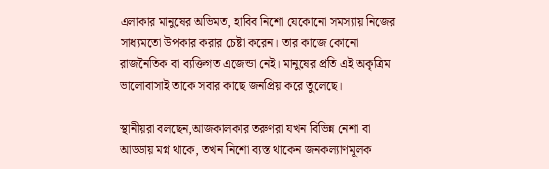এলাকার মানুষের অভিমত, হাবিব নিশো যেকোনো সমস্যায় নিজের সাধ্যমতো উপকার করার চেষ্টা করেন। তার কাজে কোনো রাজনৈতিক বা ব্যক্তিগত এজেন্ডা নেই। মানুষের প্রতি এই অকৃত্রিম ভালোবাসাই তাকে সবার কাছে জনপ্রিয় করে তুলেছে।

স্থানীয়রা বলছেন,আজকালকার তরুণরা যখন বিভিন্ন নেশা বা আড্ডায় মগ্ন থাকে, তখন নিশো ব্যস্ত থাকেন জনকল্যাণমূলক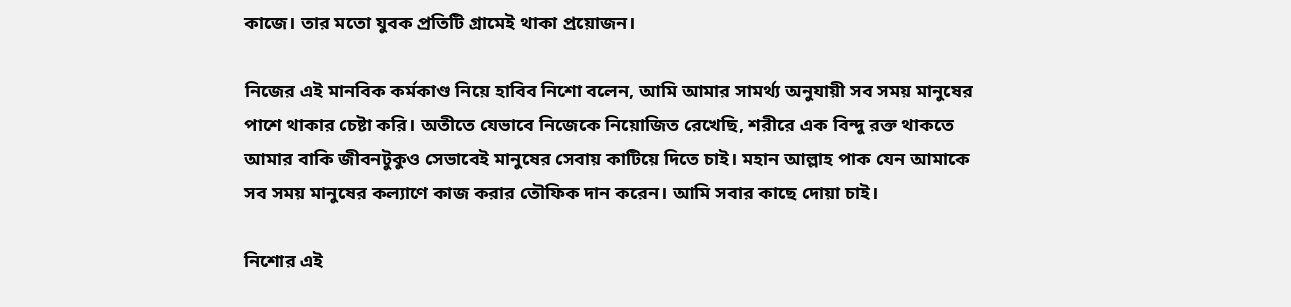কাজে। তার মতো যুবক প্রতিটি গ্রামেই থাকা প্রয়োজন।

নিজের এই মানবিক কর্মকাণ্ড নিয়ে হাবিব নিশো বলেন, আমি আমার সামর্থ্য অনুযায়ী সব সময় মানুষের পাশে থাকার চেষ্টা করি। অতীতে যেভাবে নিজেকে নিয়োজিত রেখেছি, শরীরে এক বিন্দু রক্ত থাকতে আমার বাকি জীবনটুকুও সেভাবেই মানুষের সেবায় কাটিয়ে দিতে চাই। মহান আল্লাহ পাক যেন আমাকে সব সময় মানুষের কল্যাণে কাজ করার তৌফিক দান করেন। আমি সবার কাছে দোয়া চাই।

নিশোর এই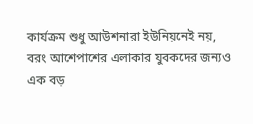কার্যক্রম শুধু আউশনারা ইউনিয়নেই নয়, বরং আশেপাশের এলাকার যুবকদের জন্যও এক বড়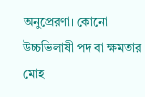অনুপ্রেরণা। কোনো উচ্চভিলাষী পদ বা ক্ষমতার মোহ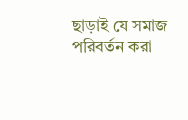ছাড়াই যে সমাজ পরিবর্তন করা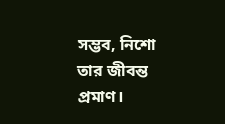সম্ভব, নিশো তার জীবন্ত প্রমাণ।